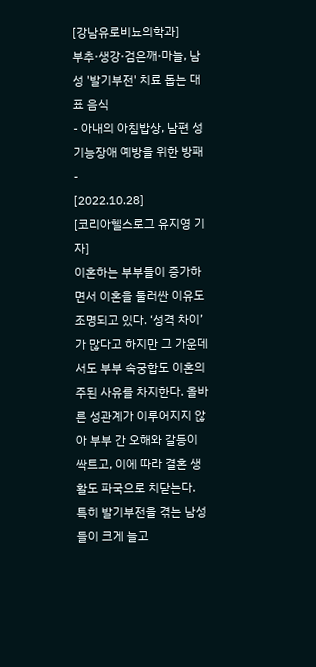[강남유로비뇨의학과]
부추·생강·검은깨·마늘, 남성 '발기부전' 치료 돕는 대표 음식
- 아내의 아침밥상, 남편 성기능장애 예방을 위한 방패 -
[2022.10.28]
[코리아헬스로그 유지영 기자]
이혼하는 부부들이 증가하면서 이혼을 둘러싼 이유도 조명되고 있다. ‘성격 차이’가 많다고 하지만 그 가운데서도 부부 속궁합도 이혼의 주된 사유를 차지한다. 올바른 성관계가 이루어지지 않아 부부 간 오해와 갈등이 싹트고, 이에 따라 결혼 생활도 파국으로 치닫는다.
특히 발기부전을 겪는 남성들이 크게 늘고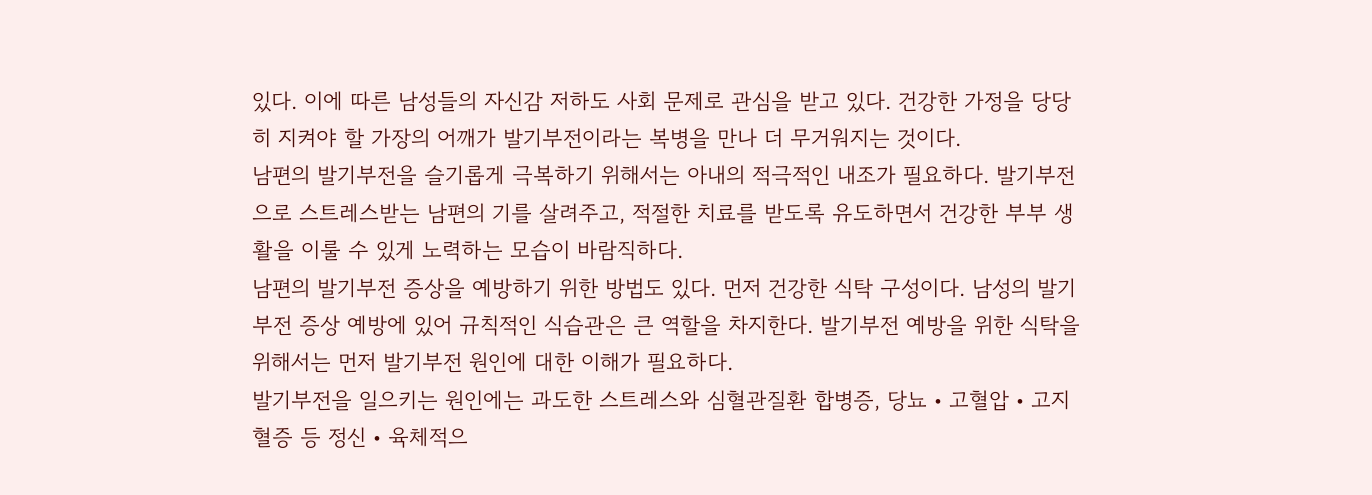있다. 이에 따른 남성들의 자신감 저하도 사회 문제로 관심을 받고 있다. 건강한 가정을 당당히 지켜야 할 가장의 어깨가 발기부전이라는 복병을 만나 더 무거워지는 것이다.
남편의 발기부전을 슬기롭게 극복하기 위해서는 아내의 적극적인 내조가 필요하다. 발기부전으로 스트레스받는 남편의 기를 살려주고, 적절한 치료를 받도록 유도하면서 건강한 부부 생활을 이룰 수 있게 노력하는 모습이 바람직하다.
남편의 발기부전 증상을 예방하기 위한 방법도 있다. 먼저 건강한 식탁 구성이다. 남성의 발기부전 증상 예방에 있어 규칙적인 식습관은 큰 역할을 차지한다. 발기부전 예방을 위한 식탁을 위해서는 먼저 발기부전 원인에 대한 이해가 필요하다.
발기부전을 일으키는 원인에는 과도한 스트레스와 심혈관질환 합병증, 당뇨‧고혈압‧고지혈증 등 정신‧육체적으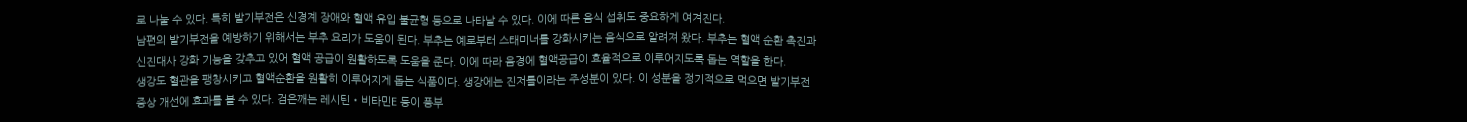로 나눌 수 있다. 특히 발기부전은 신경계 장애와 혈액 유입 불균형 등으로 나타날 수 있다. 이에 따른 음식 섭취도 중요하게 여겨진다.
남편의 발기부전을 예방하기 위해서는 부추 요리가 도움이 된다. 부추는 예로부터 스태미너를 강화시키는 음식으로 알려져 왔다. 부추는 혈액 순환 촉진과 신진대사 강화 기능을 갖추고 있어 혈액 공급이 원활하도록 도움을 준다. 이에 따라 음경에 혈액공급이 효율적으로 이루어지도록 돕는 역할을 한다.
생강도 혈관을 팽창시키고 혈액순환을 원활히 이루어지게 돕는 식품이다. 생강에는 진저롤이라는 주성분이 있다. 이 성분을 정기적으로 먹으면 발기부전 증상 개선에 효과를 볼 수 있다. 검은깨는 레시틴‧비타민E 등이 풍부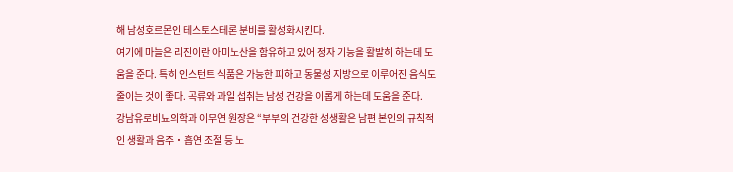해 남성호르몬인 테스토스테론 분비를 활성화시킨다.
여기에 마늘은 리진이란 아미노산을 함유하고 있어 정자 기능을 활발히 하는데 도움을 준다. 특히 인스턴트 식품은 가능한 피하고 동물성 지방으로 이루어진 음식도 줄이는 것이 좋다. 곡류와 과일 섭취는 남성 건강을 이롭게 하는데 도움을 준다.
강남유로비뇨의학과 이무연 원장은 “부부의 건강한 성생활은 남편 본인의 규칙적인 생활과 음주‧흡연 조절 등 노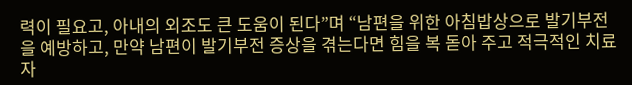력이 필요고, 아내의 외조도 큰 도움이 된다”며 “남편을 위한 아침밥상으로 발기부전을 예방하고, 만약 남편이 발기부전 증상을 겪는다면 힘을 복 돋아 주고 적극적인 치료 자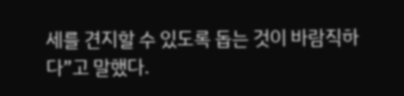세를 견지할 수 있도록 돕는 것이 바람직하다”고 말했다.